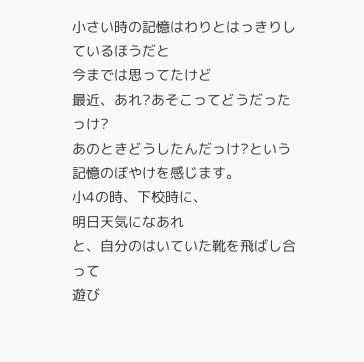小さい時の記憶はわりとはっきりしているほうだと
今までは思ってたけど
最近、あれ?あそこってどうだったっけ?
あのときどうしたんだっけ?という
記憶のぼやけを感じます。
小4の時、下校時に、
明日天気になあれ
と、自分のはいていた靴を飛ばし合って
遊び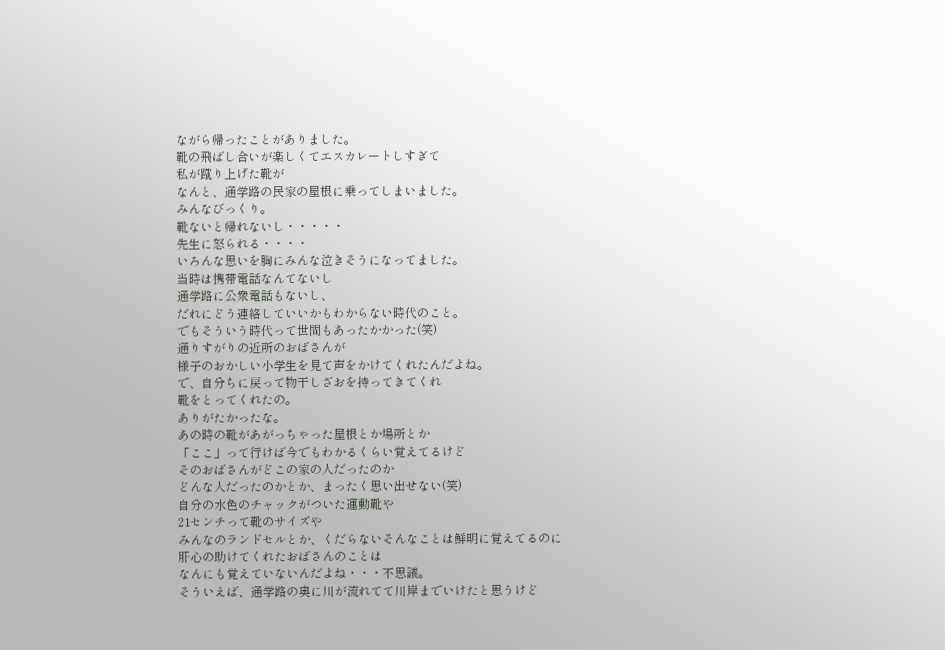ながら帰ったことがありました。
靴の飛ばし合いが楽しくてエスカレートしすぎて
私が蹴り上げた靴が
なんと、通学路の民家の屋根に乗ってしまいました。
みんなびっくり。
靴ないと帰れないし・・・・・
先生に怒られる・・・・
いろんな思いを胸にみんな泣きそうになってました。
当時は携帯電話なんてないし
通学路に公衆電話もないし、
だれにどう連絡していいかもわからない時代のこと。
でもそういう時代って世間もあったかかった(笑)
通りすがりの近所のおばさんが
様子のおかしい小学生を見て声をかけてくれたんだよね。
で、自分ちに戻って物干しざおを持ってきてくれ
靴をとってくれたの。
ありがたかったな。
あの時の靴があがっちゃった屋根とか場所とか
「ここ」って行けば今でもわかるくらい覚えてるけど
そのおばさんがどこの家の人だったのか
どんな人だったのかとか、まったく思い出せない(笑)
自分の水色のチャックがついた運動靴や
21センチって靴のサイズや
みんなのランドセルとか、くだらないそんなことは鮮明に覚えてるのに
肝心の助けてくれたおばさんのことは
なんにも覚えていないんだよね・・・不思議。
そういえば、通学路の奥に川が流れてて川岸までいけたと思うけど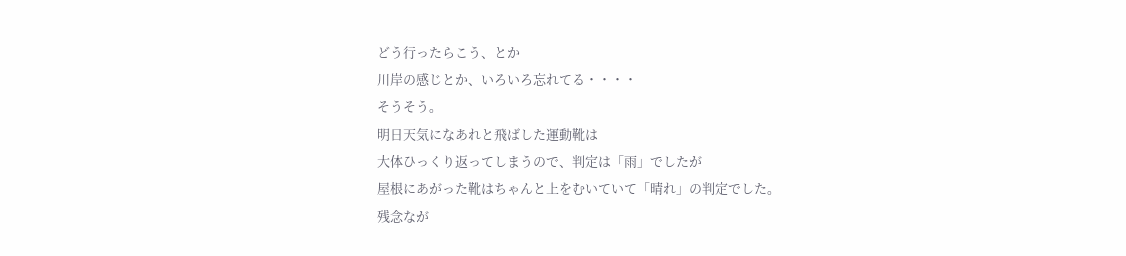どう行ったらこう、とか
川岸の感じとか、いろいろ忘れてる・・・・
そうそう。
明日天気になあれと飛ばした運動靴は
大体ひっくり返ってしまうので、判定は「雨」でしたが
屋根にあがった靴はちゃんと上をむいていて「晴れ」の判定でした。
残念なが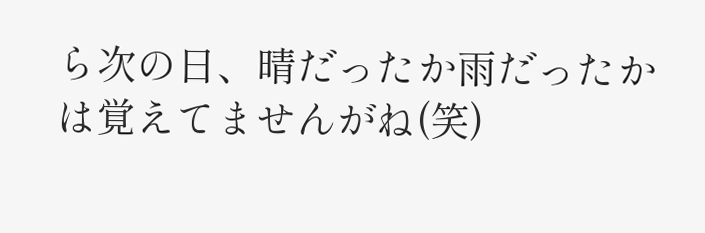ら次の日、晴だったか雨だったかは覚えてませんがね(笑)